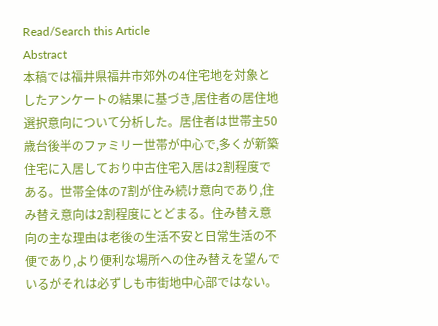Read/Search this Article
Abstract
本稿では福井県福井市郊外の4住宅地を対象としたアンケートの結果に基づき,居住者の居住地選択意向について分析した。居住者は世帯主50歳台後半のファミリー世帯が中心で,多くが新築住宅に入居しており中古住宅入居は2割程度である。世帯全体の7割が住み続け意向であり,住み替え意向は2割程度にとどまる。住み替え意向の主な理由は老後の生活不安と日常生活の不便であり,より便利な場所への住み替えを望んでいるがそれは必ずしも市街地中心部ではない。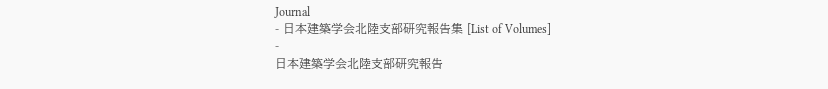Journal
- 日本建築学会北陸支部研究報告集 [List of Volumes]
-
日本建築学会北陸支部研究報告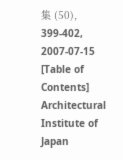集 (50), 399-402, 2007-07-15 [Table of Contents]
Architectural Institute of Japan